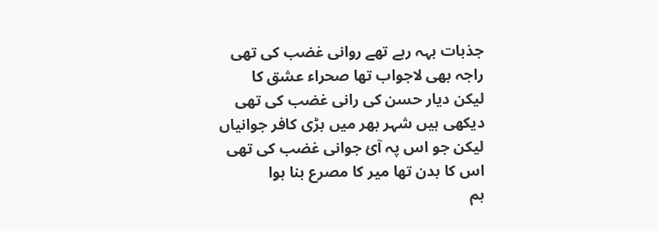جذبات بہہ رہے تھے روانی غضب کی تھی
راجہ بھی لاجواب تھا صحراء عشق کا
لیکن دیار حسن کی رانی غضب کی تھی
دیکھی ہیں شہر بھر میں بڑی کافر جوانیاں
لیکن جو اس پہ آئ جوانی غضب کی تھی
اس کا بدن تھا میر کا مصرع بنا ہوا
ہم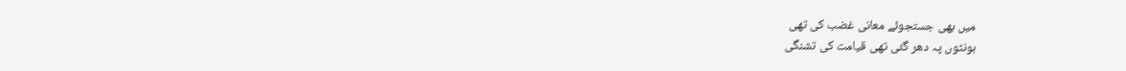میں بھی جستجوئے معانی غضب کی تھی
ہونٹوں پہ دھر گئی تھی قیامت کی تشنگی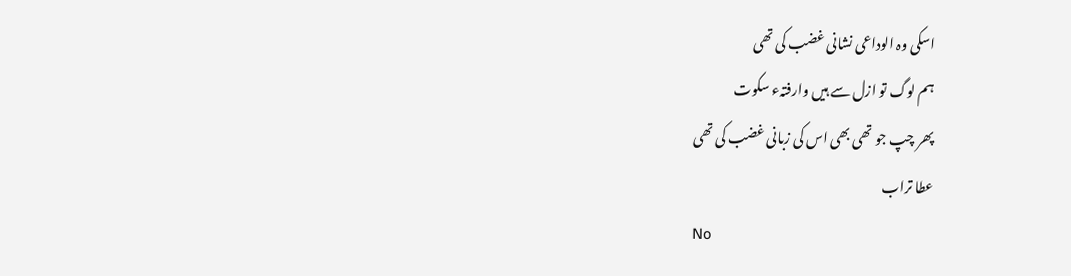اسکی وہ الوداعی نشانی غضب کی تھی
ہم لوگ تو ازل سے ہیں وارفتہء سکوت
پھر چپ جو تھی بھی اس کی زبانی غضب کی تھی
عطا تراب
No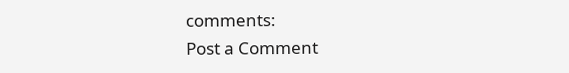comments:
Post a Comment